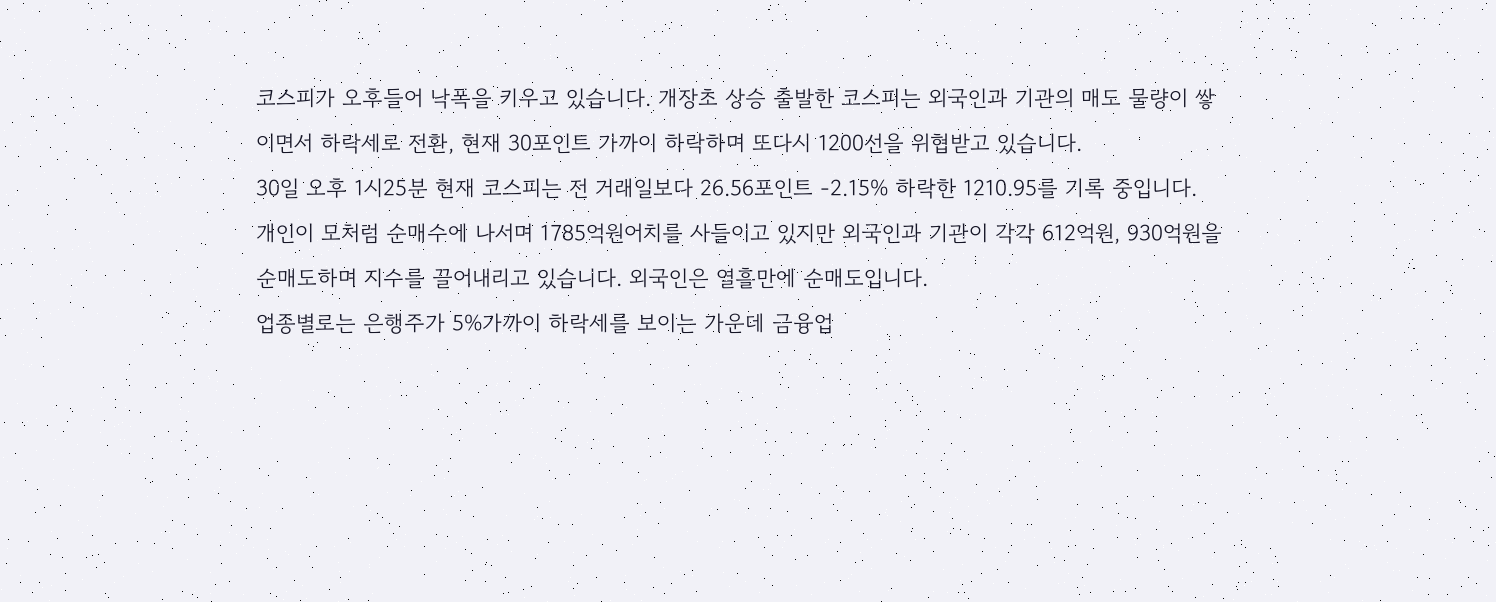코스피가 오후들어 낙폭을 키우고 있습니다. 개장초 상승 출발한 코스피는 외국인과 기관의 매도 물량이 쌓이면서 하락세로 전환, 현재 30포인트 가까이 하락하며 또다시 1200선을 위협받고 있습니다.
30일 오후 1시25분 현재 코스피는 전 거래일보다 26.56포인트 -2.15% 하락한 1210.95를 기록 중입니다.
개인이 모처럼 순매수에 나서며 1785억원어치를 사들이고 있지만 외국인과 기관이 각각 612억원, 930억원을 순매도하며 지수를 끌어내리고 있습니다. 외국인은 열흘만에 순매도입니다.
업종별로는 은행주가 5%가까이 하락세를 보이는 가운데 금융업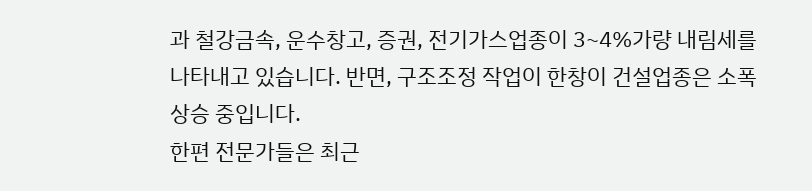과 철강금속, 운수창고, 증권, 전기가스업종이 3~4%가량 내림세를 나타내고 있습니다. 반면, 구조조정 작업이 한창이 건설업종은 소폭 상승 중입니다.
한편 전문가들은 최근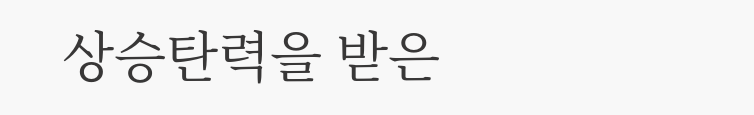상승탄력을 받은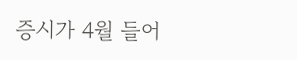증시가 4월 들어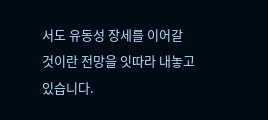서도 유동성 장세를 이어갈 것이란 전망을 잇따라 내놓고 있습니다.